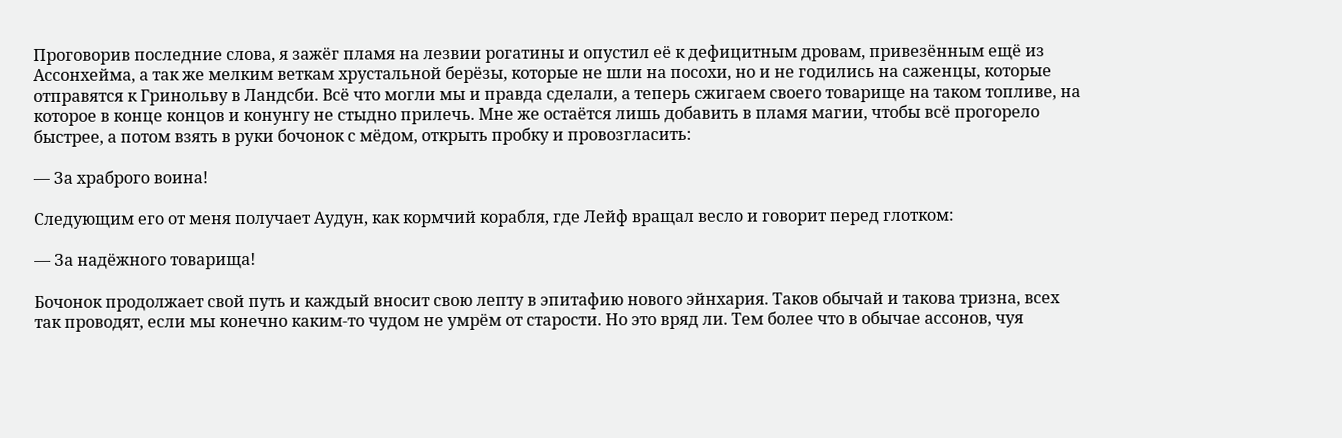Проговорив последние слова, я зажёг пламя на лезвии рогатины и опустил её к дефицитным дровам, привезённым ещё из Ассонхейма, а так же мелким веткам хрустальной берёзы, которые не шли на посохи, но и не годились на саженцы, которые отправятся к Гринольву в Ландсби. Всё что могли мы и правда сделали, а теперь сжигаем своего товарище на таком топливе, на которое в конце концов и конунгу не стыдно прилечь. Мне же остаётся лишь добавить в пламя магии, чтобы всё прогорело быстрее, а потом взять в руки бочонок с мёдом, открыть пробку и провозгласить:

— За храброго воина!

Следующим его от меня получает Аудун, как кормчий корабля, где Лейф вращал весло и говорит перед глотком:

— За надёжного товарища!

Бочонок продолжает свой путь и каждый вносит свою лепту в эпитафию нового эйнхария. Таков обычай и такова тризна, всех так проводят, если мы конечно каким-то чудом не умрём от старости. Но это вряд ли. Тем более что в обычае ассонов, чуя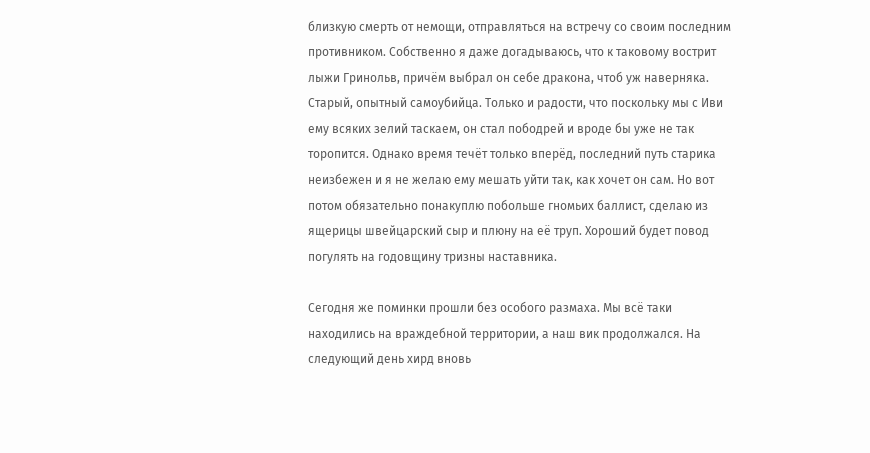близкую смерть от немощи, отправляться на встречу со своим последним противником. Собственно я даже догадываюсь, что к таковому вострит лыжи Гринольв, причём выбрал он себе дракона, чтоб уж наверняка. Старый, опытный самоубийца. Только и радости, что поскольку мы с Иви ему всяких зелий таскаем, он стал пободрей и вроде бы уже не так торопится. Однако время течёт только вперёд, последний путь старика неизбежен и я не желаю ему мешать уйти так, как хочет он сам. Но вот потом обязательно понакуплю побольше гномьих баллист, сделаю из ящерицы швейцарский сыр и плюну на её труп. Хороший будет повод погулять на годовщину тризны наставника.

Сегодня же поминки прошли без особого размаха. Мы всё таки находились на враждебной территории, а наш вик продолжался. На следующий день хирд вновь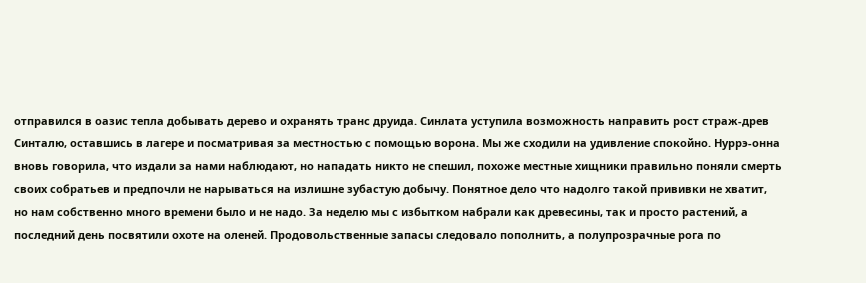отправился в оазис тепла добывать дерево и охранять транс друида. Синлата уступила возможность направить рост страж-древ Синталю, оставшись в лагере и посматривая за местностью с помощью ворона. Мы же сходили на удивление спокойно. Нуррэ-онна вновь говорила, что издали за нами наблюдают, но нападать никто не спешил, похоже местные хищники правильно поняли смерть своих собратьев и предпочли не нарываться на излишне зубастую добычу. Понятное дело что надолго такой прививки не хватит, но нам собственно много времени было и не надо. За неделю мы с избытком набрали как древесины, так и просто растений, а последний день посвятили охоте на оленей. Продовольственные запасы следовало пополнить, а полупрозрачные рога по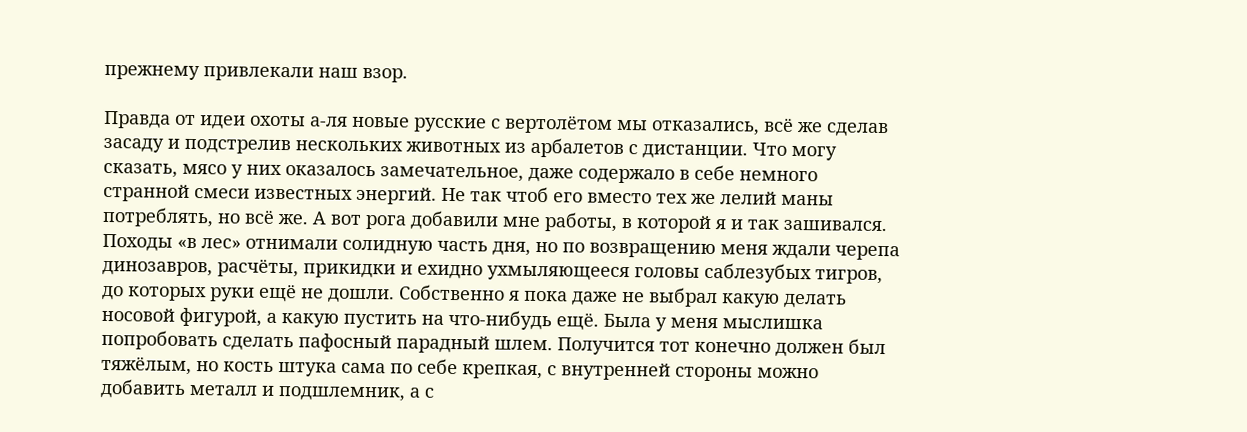прежнему привлекали наш взор.

Правда от идеи охоты а-ля новые русские с вертолётом мы отказались, всё же сделав засаду и подстрелив нескольких животных из арбалетов с дистанции. Что могу сказать, мясо у них оказалось замечательное, даже содержало в себе немного странной смеси известных энергий. Не так чтоб его вместо тех же лелий маны потреблять, но всё же. А вот рога добавили мне работы, в которой я и так зашивался. Походы «в лес» отнимали солидную часть дня, но по возвращению меня ждали черепа динозавров, расчёты, прикидки и ехидно ухмыляющееся головы саблезубых тигров, до которых руки ещё не дошли. Собственно я пока даже не выбрал какую делать носовой фигурой, а какую пустить на что-нибудь ещё. Была у меня мыслишка попробовать сделать пафосный парадный шлем. Получится тот конечно должен был тяжёлым, но кость штука сама по себе крепкая, с внутренней стороны можно добавить металл и подшлемник, а с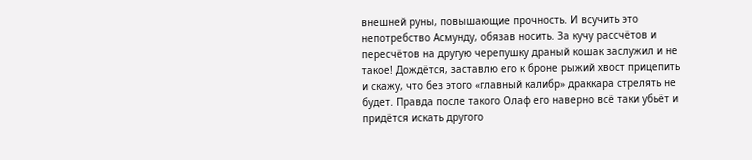внешней руны, повышающие прочность. И всучить это непотребство Асмунду, обязав носить. За кучу рассчётов и пересчётов на другую черепушку драный кошак заслужил и не такое! Дождётся, заставлю его к броне рыжий хвост прицепить и скажу, что без этого «главный калибр» драккара стрелять не будет. Правда после такого Олаф его наверно всё таки убьёт и придётся искать другого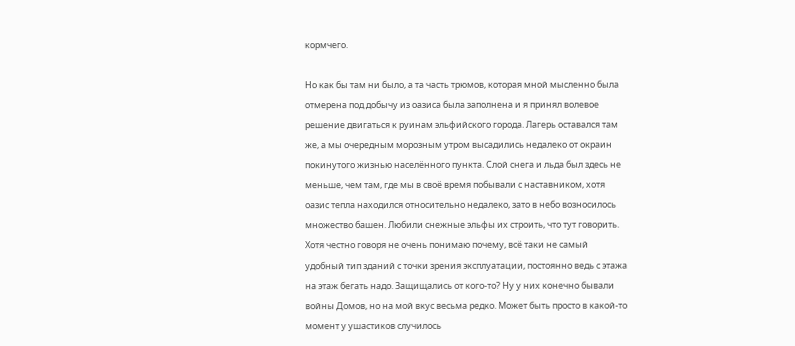кормчего.

Но как бы там ни было, а та часть трюмов, которая мной мысленно была отмерена под добычу из оазиса была заполнена и я принял волевое решение двигаться к руинам эльфийского города. Лагерь оставался там же, а мы очередным морозным утром высадились недалеко от окраин покинутого жизнью населённого пункта. Слой снега и льда был здесь не меньше, чем там, где мы в своё время побывали с наставником, хотя оазис тепла находился относительно недалеко, зато в небо возносилось множество башен. Любили снежные эльфы их строить, что тут говорить. Хотя честно говоря не очень понимаю почему, всё таки не самый удобный тип зданий с точки зрения эксплуатации, постоянно ведь с этажа на этаж бегать надо. Защищались от кого-то? Ну у них конечно бывали войны Домов, но на мой вкус весьма редко. Может быть просто в какой-то момент у ушастиков случилось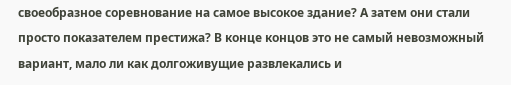своеобразное соревнование на самое высокое здание? А затем они стали просто показателем престижа? В конце концов это не самый невозможный вариант, мало ли как долгоживущие развлекались и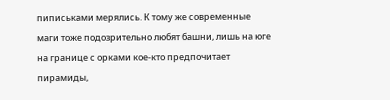пиписьками мерялись. К тому же современные маги тоже подозрительно любят башни, лишь на юге на границе с орками кое-кто предпочитает пирамиды,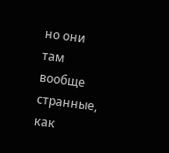но они там вообще странные, как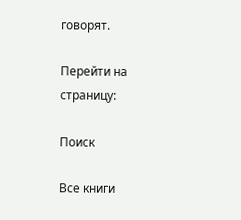говорят.

Перейти на страницу:

Поиск

Все книги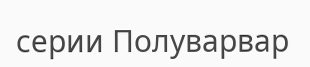серии Полуварвар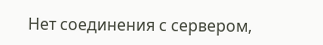Нет соединения с сервером,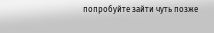попробуйте зайти чуть позже